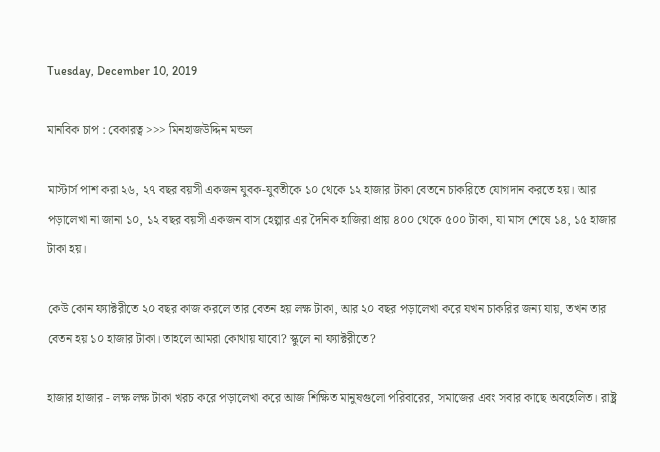Tuesday, December 10, 2019

মানবিক চাপ : বেকারত্ব >>> মিনহাজউদ্দিন মন্ডল

মাস্টার্স পাশ করা ২৬, ২৭ বছর বয়সী একজন যুবক-যুবতীকে ১০ থেকে ১২ হাজার টাকা বেতনে চাকরিতে যোগদান করতে হয়। আর পড়ালেখা না জানা ১০, ১২ বছর বয়সী একজন বাস হেল্পার এর দৈনিক হাজিরা প্রায় ৪০০ থেকে ৫০০ টাকা, যা মাস শেষে ১৪, ১৫ হাজার টাকা হয়।

কেউ কোন ফ্যাক্টরীতে ২০ বছর কাজ করলে তার বেতন হয় লক্ষ টাকা, আর ২০ বছর পড়ালেখা করে যখন চাকরির জন্য যায়, তখন তার বেতন হয় ১০ হাজার টাকা। তাহলে আমরা কোথায় যাবো? স্কুলে না ফ্যাক্টরীতে?

হাজার হাজার - লক্ষ লক্ষ টাকা খরচ করে পড়ালেখা করে আজ শিক্ষিত মানুষগুলো পরিবারের, সমাজের এবং সবার কাছে অবহেলিত। রাষ্ট্র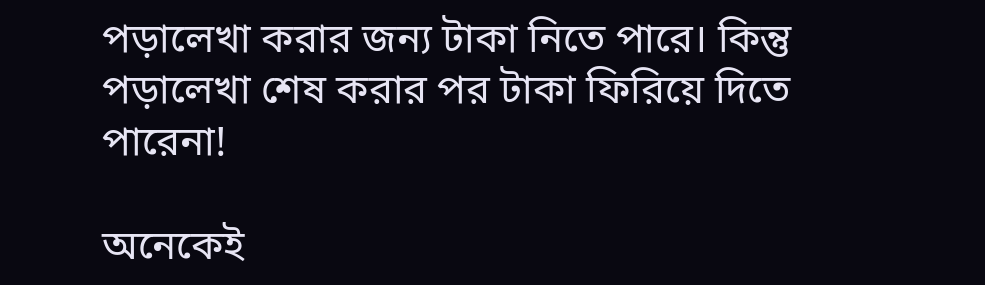পড়ালেখা করার জন্য টাকা নিতে পারে। কিন্তু পড়ালেখা শেষ করার পর টাকা ফিরিয়ে দিতে পারেনা!

অনেকেই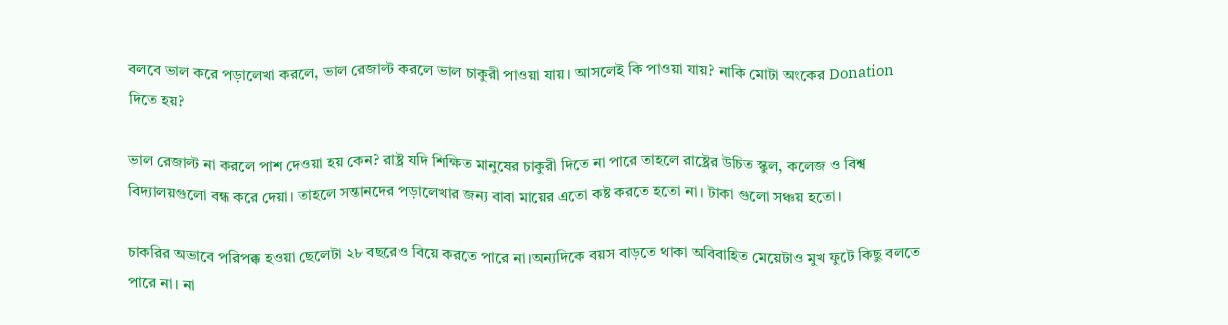বলবে ভাল করে পড়ালেখা করলে, ভাল রেজাল্ট করলে ভাল চাকুরী পাওয়া যায়। আসলেই কি পাওয়া যায়? নাকি মোটা অংকের Donation দিতে হয়?

ভাল রেজাল্ট না করলে পাশ দেওয়া হয় কেন? রাষ্ট্র যদি শিক্ষিত মানুষের চাকুরী দিতে না পারে তাহলে রাষ্ট্রের উচিত স্কুল, কলেজ ও বিশ্ব বিদ্যালয়গুলো বন্ধ করে দেয়া। তাহলে সন্তানদের পড়ালেখার জন্য বাবা মায়ের এতো কষ্ট করতে হতো না। টাকা গুলো সঞ্চয় হতো।

চাকরির অভাবে পরিপক্ক হওয়া ছেলেটা ২৮ বছরেও বিয়ে করতে পারে না।অন্যদিকে বয়স বাড়তে থাকা অবিবাহিত মেয়েটাও মুখ ফুটে কিছু বলতে পারে না। না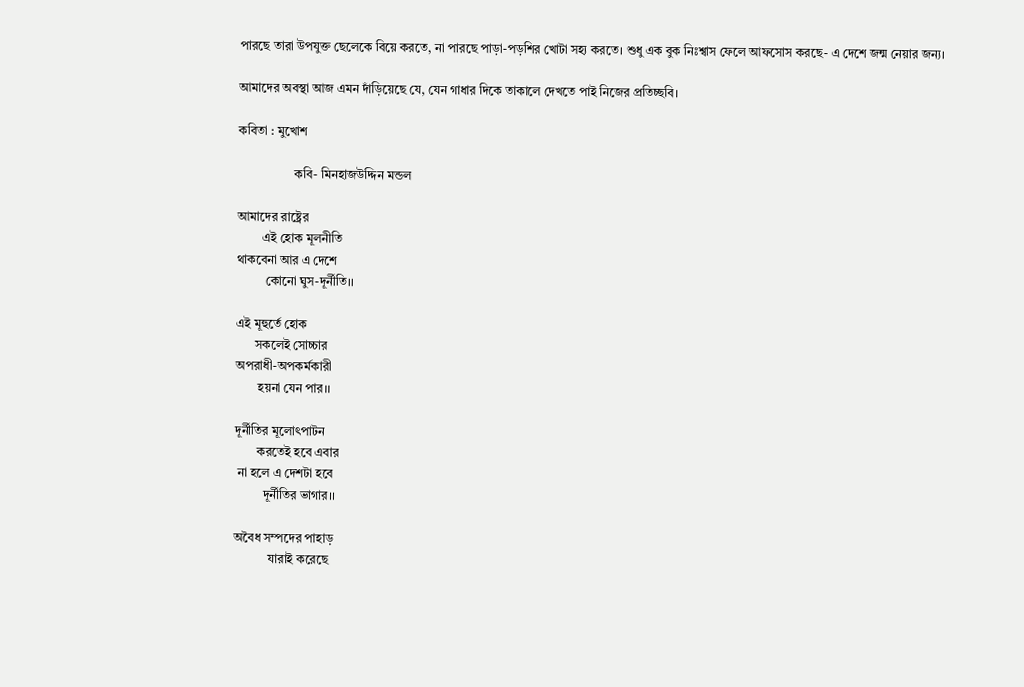পারছে তারা উপযুক্ত ছেলেকে বিয়ে করতে, না পারছে পাড়া-পড়শির খোটা সহ্য করতে। শুধু এক বুক নিঃশ্বাস ফেলে আফসোস করছে- এ দেশে জন্ম নেয়ার জন্য।

আমাদের অবস্থা আজ এমন দাঁড়িয়েছে যে, যেন গাধার দিকে তাকালে দেখতে পাই নিজের প্রতিচ্ছবি।

কবিতা : মুখোশ

                  কবি- মিনহাজউদ্দিন মন্ডল

আমাদের রাষ্ট্রের
        এই হোক মূলনীতি
থাকবেনা আর এ দেশে
         কোনো ঘুস-দূর্নীতি।।

এই মূহুর্তে হোক
      সকলেই সোচ্চার
অপরাধী-অপকর্মকারী
       হয়না যেন পার।।

দূর্নীতির মূলোৎপাটন
       করতেই হবে এবার
 না হলে এ দেশটা হবে
         দূর্নীতির ভাগার।।

অবৈধ সম্পদের পাহাড়
           যারাই করেছে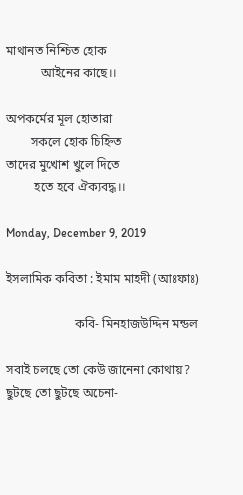মাথানত নিশ্চিত হোক
           আইনের কাছে।।

অপকর্মের মূল হোতারা
        সকলে হোক চিহ্নিত
তাদের মুখোশ খুলে দিতে
         হতে হবে ঐক্যবদ্ধ।।

Monday, December 9, 2019

ইসলামিক কবিতা : ইমাম মাহদী (আঃফাঃ)

                      কবি- মিনহাজউদ্দিন মন্ডল

সবাই চলছে তো কেউ জানেনা কোথায়?
ছুটছে তো ছুটছে অচেনা-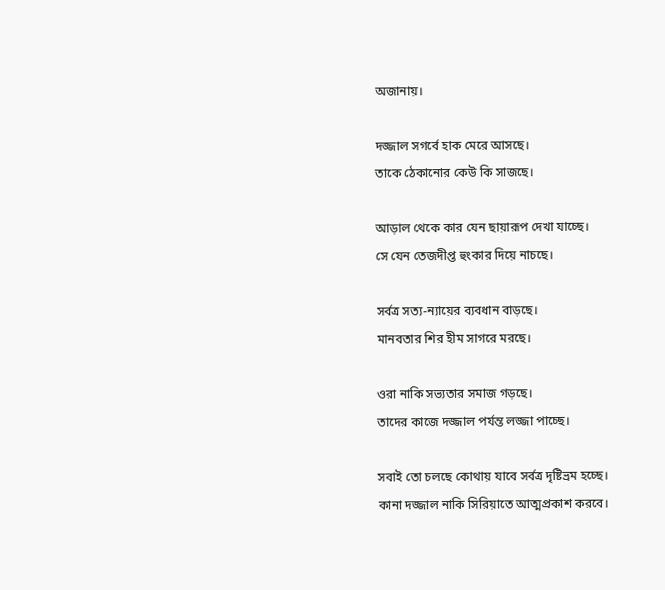অজানায়।

দজ্জাল সগর্বে হাক মেরে আসছে।
তাকে ঠেকানোর কেউ কি সাজছে।

আড়াল থেকে কার যেন ছায়ারূপ দেখা যাচ্ছে।
সে যেন তেজদীপ্ত হুংকার দিয়ে নাচছে।

সর্বত্র সত্য-ন্যায়ের ব্যবধান বাড়ছে।
মানবতার শির হীম সাগরে মরছে।

ওরা নাকি সভ্যতার সমাজ গড়ছে।
তাদের কাজে দজ্জাল পর্যন্ত লজ্জা পাচ্ছে।

সবাই তো চলছে কোথায় যাবে সর্বত্র দৃষ্টিভ্রম হচ্ছে।
কানা দজ্জাল নাকি সিরিয়াতে আত্মপ্রকাশ করবে।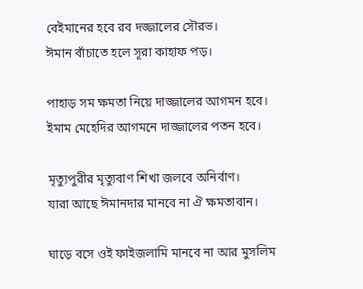বেইমানের হবে রব দজ্জালের সৌরভ।
ঈমান বাঁচাতে হলে সূরা কাহাফ পড়।

পাহাড় সম ক্ষমতা নিয়ে দাজ্জালের আগমন হবে।
ইমাম মেহেদির আগমনে দাজ্জালের পতন হবে।

মৃত্যুপুরীর মৃত্যুবাণ শিখা জলবে অনির্বাণ।
যারা আছে ঈমানদার মানবে না ঐ ক্ষমতাবান।

ঘাড়ে বসে ওই ফাইজলামি মানবে না আর মুসলিম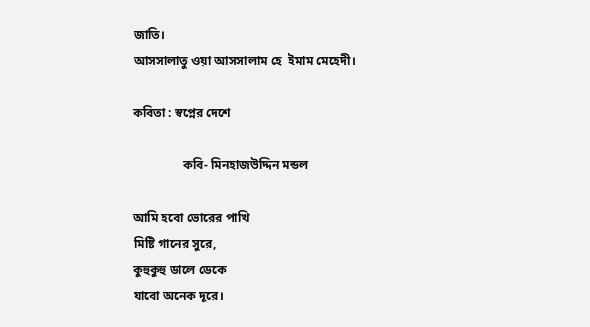জাতি।
আসসালাতু ওয়া আসসালাম হে  ইমাম মেহেদী।

কবিতা : স্বপ্নের দেশে

                কবি- মিনহাজউদ্দিন মন্ডল

আমি হবো ভোরের পাখি
মিষ্টি গানের সুরে,
কুহুকুহু ডালে ডেকে
যাবো অনেক দূরে।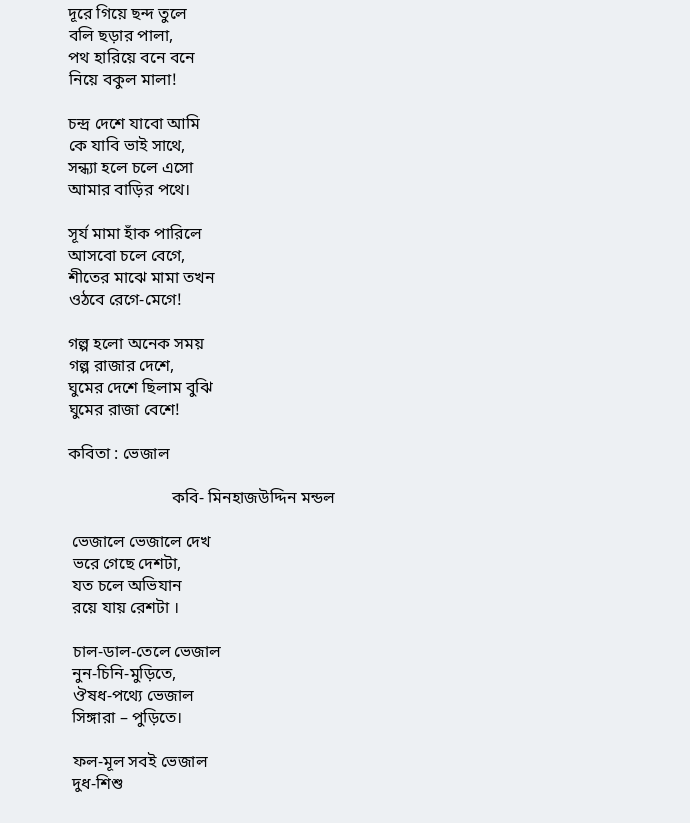দূরে গিয়ে ছন্দ তুলে
বলি ছড়ার পালা,
পথ হারিয়ে বনে বনে
নিয়ে বকুল মালা!

চন্দ্র দেশে যাবো আমি
কে যাবি ভাই সাথে,
সন্ধ্যা হলে চলে এসো
আমার বাড়ির পথে।

সূর্য মামা হাঁক পারিলে
আসবো চলে বেগে,
শীতের মাঝে মামা তখন
ওঠবে রেগে-মেগে!

গল্প হলো অনেক সময়
গল্প রাজার দেশে,
ঘুমের দেশে ছিলাম বুঝি
ঘুমের রাজা বেশে!

কবিতা : ভেজাল

                         কবি- মিনহাজউদ্দিন মন্ডল

 ভেজালে ভেজালে দেখ
 ভরে গেছে দেশটা,
 যত চলে অভিযান
 রয়ে যায় রেশটা ।

 চাল-ডাল-তেলে ভেজাল
 নুন-চিনি-মুড়িতে,
 ঔষধ-পথ্যে ভেজাল
 সিঙ্গারা – পুড়িতে।

 ফল-মূল সবই ভেজাল
 দুধ-শিশু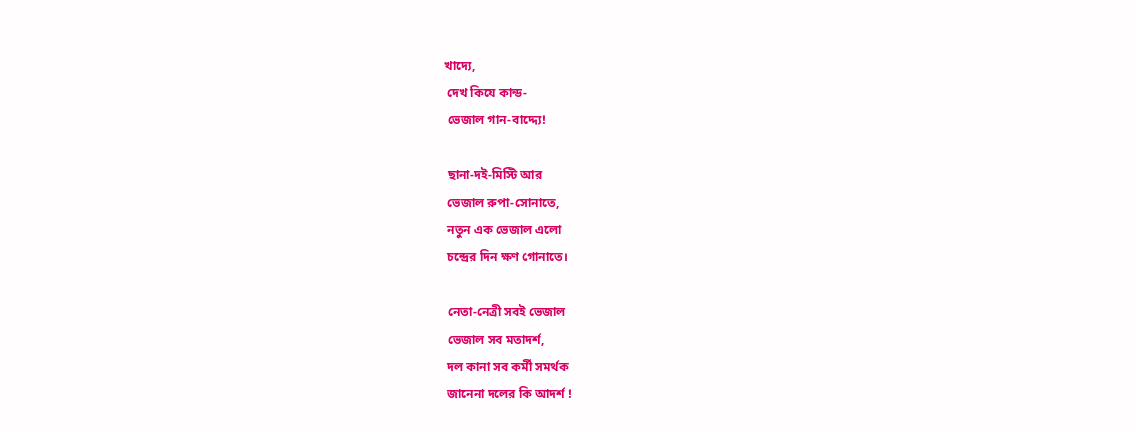খাদ্যে,
 দেখ কিযে কান্ড-
 ভেজাল গান-বাদ্দ্যে!

 ছানা-দই-মিস্টি আর
 ভেজাল রুপা-সোনাতে,
 নতুন এক ভেজাল এলো
 চন্দ্রের দিন ক্ষণ গোনাতে।

 নেতা-নেত্রী সবই ভেজাল
 ভেজাল সব মতাদর্শ,
 দল কানা সব কর্মী সমর্থক
 জানেনা দলের কি আদর্শ !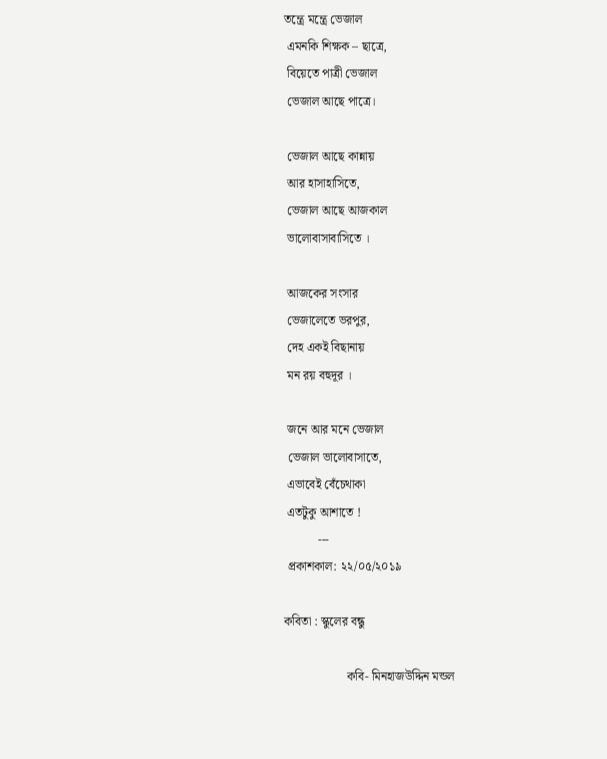তন্ত্রে মন্ত্রে ভেজাল
 এমনকি শিক্ষক – ছাত্রে,
 বিয়েতে পাত্রী ভেজাল
 ভেজাল আছে পাত্রে।

 ভেজাল আছে কান্নায়
 আর হাসাহাসিতে,
 ভেজাল আছে আজকাল
 ভালোবাসাবাসিতে ।

 আজকের সংসার
 ভেজালেতে ভরপুর,
 দেহ একই বিছানায়
 মন রয় বহুদূর ।

 জনে আর মনে ভেজাল
 ভেজাল ভালোবাসাতে,
 এভাবেই বেঁচেথাকা
 এতটুকু আশাতে !
           ---
 প্রকাশকাল: ২২/০৫/২০১৯

কবিতা : স্কুলের বন্ধু

                    কবি- মিনহাজউদ্দিন মন্ডল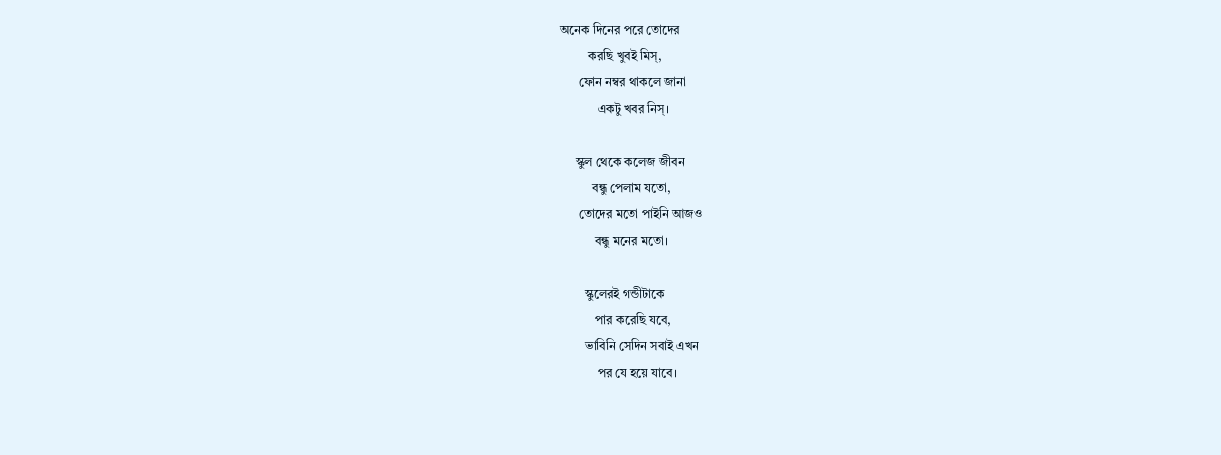অনেক দিনের পরে তোদের
         করছি খুবই মিস্,
      ফোন নম্বর থাকলে জানা
            একটু খবর নিস্।

     স্কুল থেকে কলেজ জীবন
          বন্ধু পেলাম যতো,
      তোদের মতো পাইনি আজও
           বন্ধু মনের মতো।

        স্কুলেরই গন্ডীটাকে
           পার করেছি যবে,
        ভাবিনি সেদিন সবাই এখন
            পর যে হয়ে যাবে।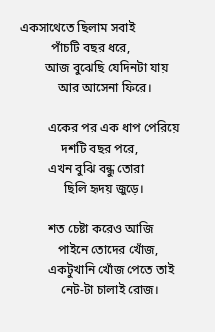একসাথেতে ছিলাম সবাই
          পাঁচটি বছর ধরে,
        আজ বুঝেছি যেদিনটা যায়
            আর আসেনা ফিরে।

         একের পর এক ধাপ পেরিয়ে
             দশটি বছর পরে,
         এখন বুঝি বন্ধু তোরা
              ছিলি হৃদয় জুড়ে।

         শত চেষ্টা করেও আজি
            পাইনে তোদের খোঁজ,
         একটুখানি খোঁজ পেতে তাই
             নেট-টা চালাই রোজ।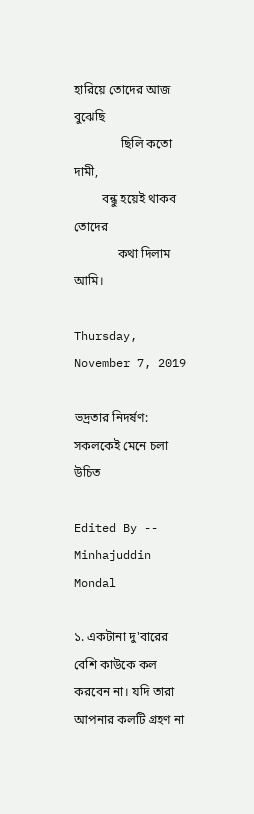হারিয়ে তোদের আজ বুঝেছি
               ছিলি কতো দামী,
         বন্ধু হয়েই থাকব তোদের
              কথা দিলাম আমি।

Thursday, November 7, 2019

ভদ্রতার নিদর্ষণ: সকলকেই মেনে চলা উচিত

Edited By -- Minhajuddin Mondal

১. একটানা দু'বারের বেশি কাউকে কল করবেন না। যদি তারা আপনার কলটি গ্রহণ না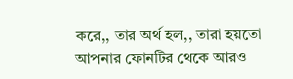করে,, তার অর্থ হল,, তারা হয়তো আপনার ফোনটির থেকে আরও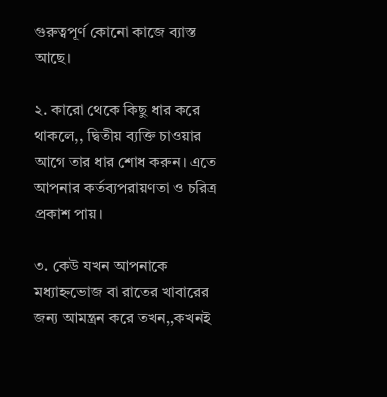গুরুত্বপূর্ণ কোনো কাজে ব্যাস্ত আছে।

২. কারো থেকে কিছু ধার করে থাকলে,, দ্বিতীয় ব্যক্তি চাওয়ার আগে তার ধার শোধ করুন। এতে আপনার কর্তব্যপরায়ণতা ও চরিত্র প্রকাশ পায়।

৩. কেউ যখন আপনাকে মধ্যাহ্নভোজ বা রাতের খাবারের জন্য আমন্ত্রন করে তখন,,কখনই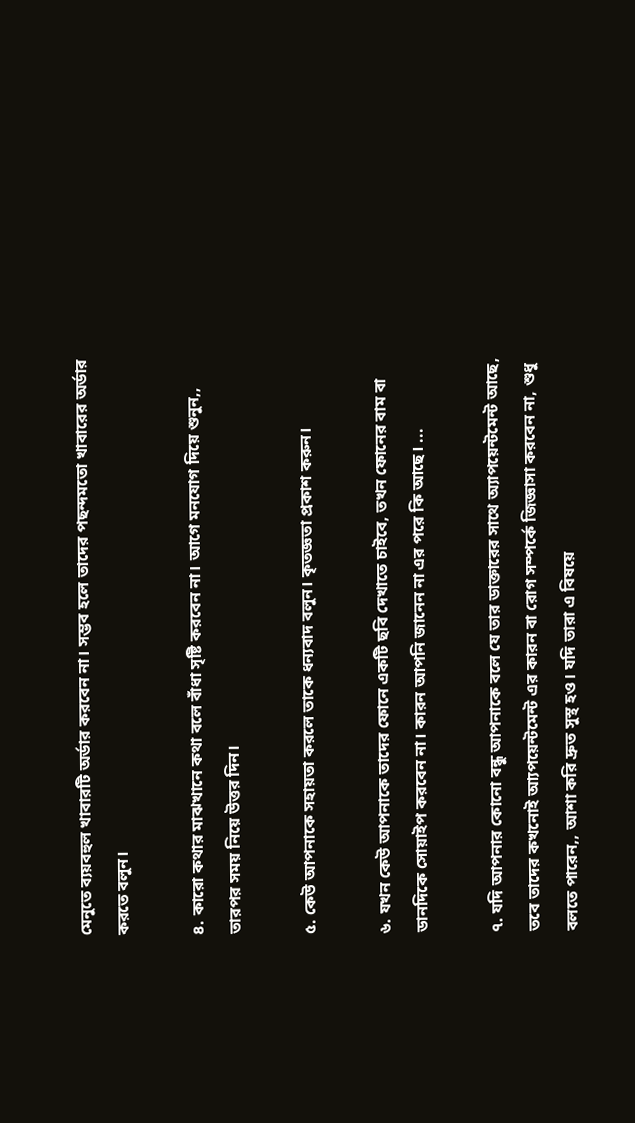মেনুতে ব্যয়বহুল খাবারটি অর্ডার করবেন না। সম্ভব হলে তাদের পছন্দমতো খাবারের অর্ডার করতে বলুন।

৪. কারো কথার মাঝখানে কথা বলে বাঁধা সৃষ্টি করবেন না। আগে মনযোগ দিয়ে শুনুন,, তারপর সময় নিয়ে উত্তর দিন।

৫. কেউ আপনাকে সহায়তা করলে তাকে ধন্যবাদ বলুন। কৃতজ্ঞতা প্রকাশ করুন।

৬. যখন কেউ আপনাকে তাদের ফোনে একটি ছবি দেখাতে চাইবে, তখন ফোনের বাম বা ডানদিকে সোয়াইপ করবেন না। কারন আপনি জানেন না এর পরে কি আছে। ...

৭. যদি আপনার কোনো বন্ধু আপনাকে বলে যে তার ডাক্তারের সাথে অ্যাপয়েন্টমেন্ট আছে, তবে তাদের কখনোই আ্যপয়েন্টমেন্ট এর কারন বা রোগ সম্পর্কে জিজ্ঞাসা করবেন না, শুধু বলতে পারেন,, আশা করি দ্রুত সুস্থ হও। যদি তারা এ বিষয়ে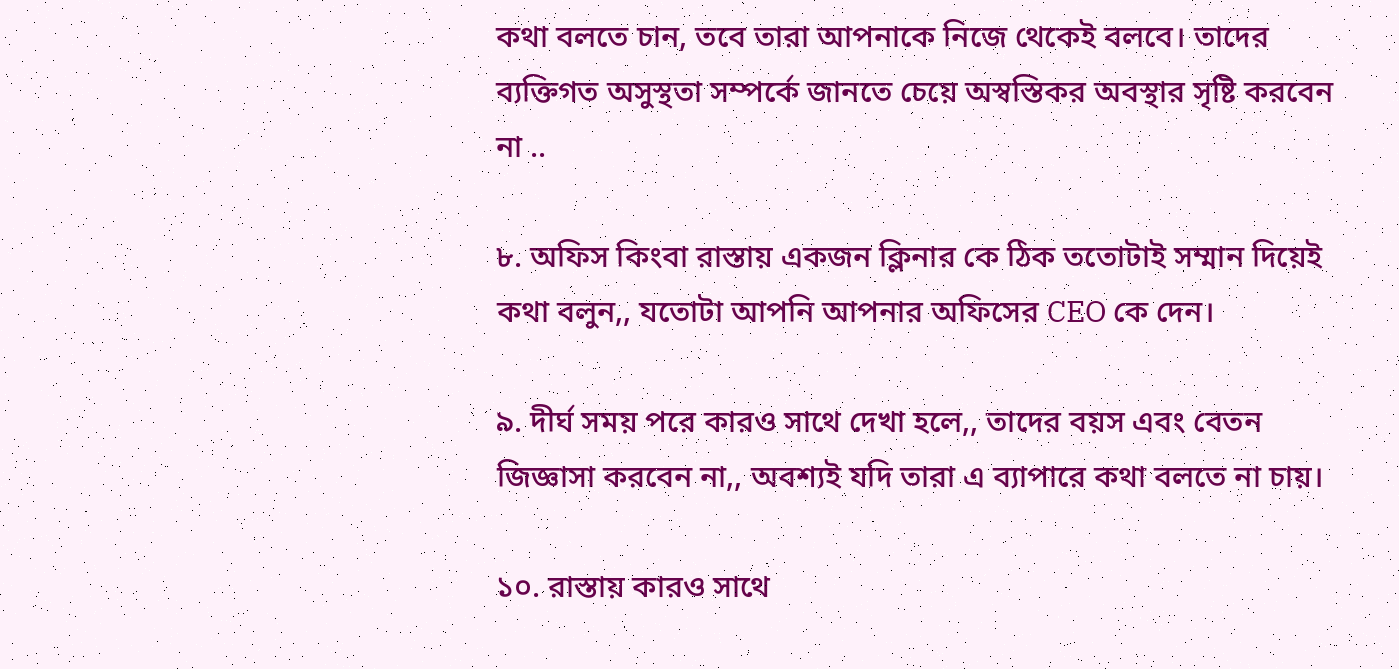কথা বলতে চান, তবে তারা আপনাকে নিজে থেকেই বলবে। তাদের ব্যক্তিগত অসুস্থতা সম্পর্কে জানতে চেয়ে অস্বস্তিকর অবস্থার সৃষ্টি করবেন না ..

৮. অফিস কিংবা রাস্তায় একজন ক্লিনার কে ঠিক ততোটাই সম্মান দিয়েই কথা বলুন,, যতোটা আপনি আপনার অফিসের CEO কে দেন।

৯. দীর্ঘ সময় পরে কারও সাথে দেখা হলে,, তাদের বয়স এবং বেতন জিজ্ঞাসা করবেন না,, অবশ্যই যদি তারা এ ব্যাপারে কথা বলতে না চায়।

১০. রাস্তায় কারও সাথে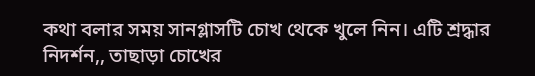কথা বলার সময় সানগ্লাসটি চোখ থেকে খুলে নিন। এটি শ্রদ্ধার নিদর্শন,, তাছাড়া চোখের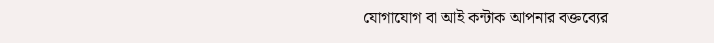যোগাযোগ বা আই কন্টাক আপনার বক্তব্যের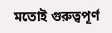মতোই গুরুত্বপূর্ণ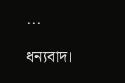...

ধন্যবাদ।